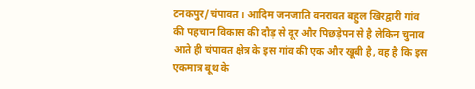टनकपुर/चंपावत। आदिम जनजाति वनरावत बहुल खिरद्वारी गांव की पहचान विकास की दौड़ से दूर और पिछड़ेपन से है लेकिन चुनाव आते ही चंपावत क्षेत्र के इस गांव की एक और खूबी है, वह है कि इस एकमात्र बूथ के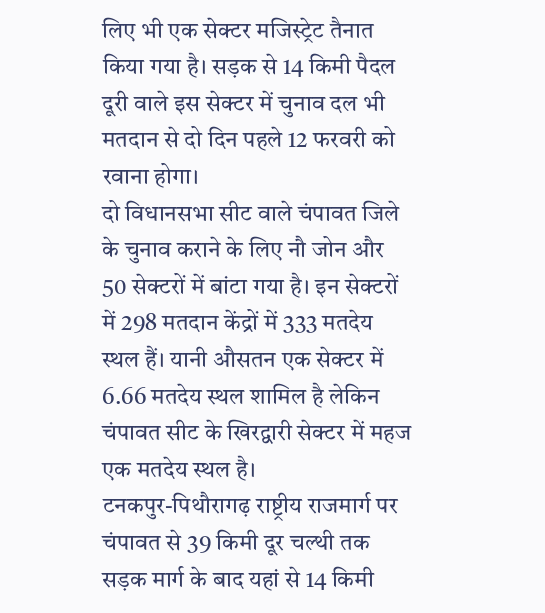लिए भी एक सेक्टर मजिस्ट्रेट तैनात किया गया है। सड़क से 14 किमी पैदल दूरी वाले इस सेक्टर में चुनाव दल भी मतदान से दो दिन पहले 12 फरवरी को रवाना होगा।
दो विधानसभा सीट वाले चंपावत जिले के चुनाव कराने के लिए नौ जोन और 50 सेक्टरों में बांटा गया है। इन सेक्टरों में 298 मतदान केंद्रों में 333 मतदेय स्थल हैं। यानी औसतन एक सेक्टर में 6.66 मतदेय स्थल शामिल है लेकिन चंपावत सीट के खिरद्वारी सेक्टर में महज एक मतदेय स्थल है।
टनकपुर-पिथौरागढ़ राष्ट्रीय राजमार्ग पर चंपावत से 39 किमी दूर चल्थी तक सड़क मार्ग के बाद यहां से 14 किमी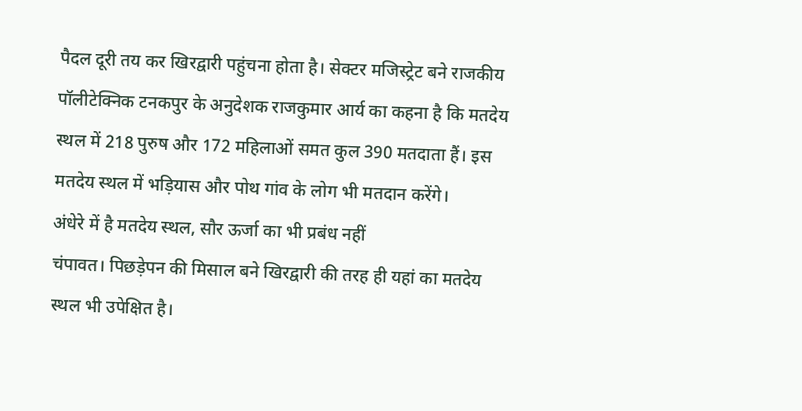पैदल दूरी तय कर खिरद्वारी पहुंचना होता है। सेक्टर मजिस्ट्रेट बने राजकीय पॉलीटेक्निक टनकपुर के अनुदेशक राजकुमार आर्य का कहना है कि मतदेय स्थल में 218 पुरुष और 172 महिलाओं समत कुल 390 मतदाता हैं। इस मतदेय स्थल में भड़ियास और पोथ गांव के लोग भी मतदान करेंगे।
अंधेरे में है मतदेय स्थल, सौर ऊर्जा का भी प्रबंध नहीं
चंपावत। पिछड़ेपन की मिसाल बने खिरद्वारी की तरह ही यहां का मतदेय स्थल भी उपेक्षित है।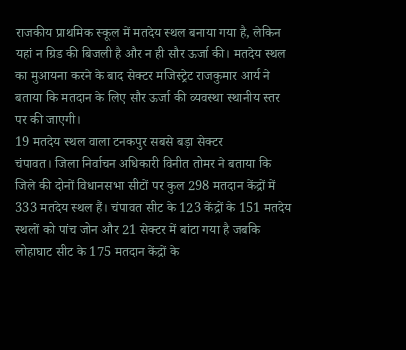राजकीय प्राथमिक स्कूल में मतदेय स्थल बनाया गया है, लेकिन यहां न ग्रिड की बिजली है और न ही सौर ऊर्जा की। मतदेय स्थल का मुआयना करने के बाद सेक्टर मजिस्ट्रेट राजकुमार आर्य ने बताया कि मतदान के लिए सौर ऊर्जा की व्यवस्था स्थानीय स्तर पर की जाएगी।
19 मतदेय स्थल वाला टनकपुर सबसे बड़ा सेक्टर
चंपावत। जिला निर्वाचन अधिकारी विनीत तोमर ने बताया कि जिले की दोनों विधानसभा सीटों पर कुल 298 मतदान केंद्रों में 333 मतदेय स्थल हैं। चंपावत सीट के 123 केंद्रों के 151 मतदेय स्थलों को पांच जोन और 21 सेक्टर में बांटा गया है जबकि लोहाघाट सीट के 175 मतदान केंद्रों के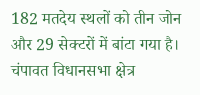182 मतदेय स्थलों को तीन जोन और 29 सेक्टरों में बांटा गया है। चंपावत विधानसभा क्षेत्र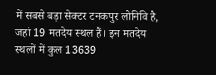में सबसे बड़ा सेक्टर टनकपुर लोनिवि है, जहां 19 मतदेय स्थल हैं। इन मतदेय स्थलों में कुल 13639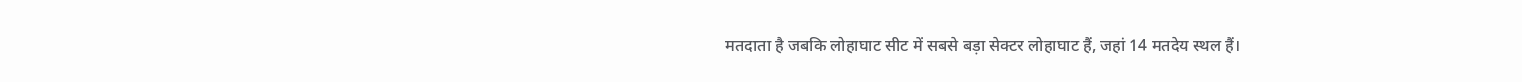मतदाता है जबकि लोहाघाट सीट में सबसे बड़ा सेक्टर लोहाघाट हैं, जहां 14 मतदेय स्थल हैं।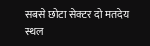सबसे छोटा सेक्टर दो मतदेय स्थल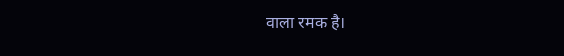वाला रमक है।